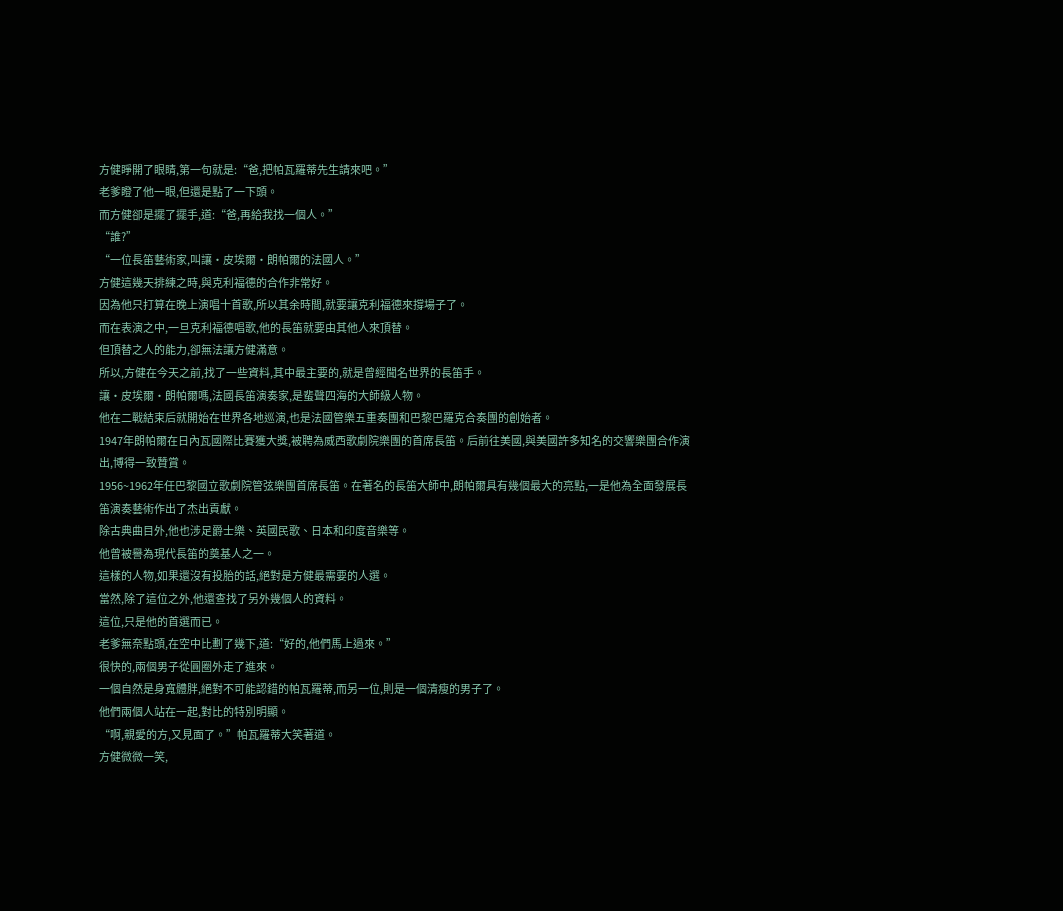方健睜開了眼睛,第一句就是:“爸,把帕瓦羅蒂先生請來吧。”
老爹瞪了他一眼,但還是點了一下頭。
而方健卻是擺了擺手,道:“爸,再給我找一個人。”
“誰?”
“一位長笛藝術家,叫讓·皮埃爾·朗帕爾的法國人。”
方健這幾天排練之時,與克利福德的合作非常好。
因為他只打算在晚上演唱十首歌,所以其余時間,就要讓克利福德來撐場子了。
而在表演之中,一旦克利福德唱歌,他的長笛就要由其他人來頂替。
但頂替之人的能力,卻無法讓方健滿意。
所以,方健在今天之前,找了一些資料,其中最主要的,就是曾經聞名世界的長笛手。
讓·皮埃爾·朗帕爾嗎,法國長笛演奏家,是蜚聲四海的大師級人物。
他在二戰結束后就開始在世界各地巡演,也是法國管樂五重奏團和巴黎巴羅克合奏團的創始者。
1947年朗帕爾在日內瓦國際比賽獲大獎,被聘為威西歌劇院樂團的首席長笛。后前往美國,與美國許多知名的交響樂團合作演出,博得一致贊賞。
1956~1962年任巴黎國立歌劇院管弦樂團首席長笛。在著名的長笛大師中,朗帕爾具有幾個最大的亮點,一是他為全面發展長笛演奏藝術作出了杰出貢獻。
除古典曲目外,他也涉足爵士樂、英國民歌、日本和印度音樂等。
他曾被譽為現代長笛的奠基人之一。
這樣的人物,如果還沒有投胎的話,絕對是方健最需要的人選。
當然,除了這位之外,他還查找了另外幾個人的資料。
這位,只是他的首選而已。
老爹無奈點頭,在空中比劃了幾下,道:“好的,他們馬上過來。”
很快的,兩個男子從圓圈外走了進來。
一個自然是身寬體胖,絕對不可能認錯的帕瓦羅蒂,而另一位,則是一個清瘦的男子了。
他們兩個人站在一起,對比的特別明顯。
“啊,親愛的方,又見面了。”帕瓦羅蒂大笑著道。
方健微微一笑,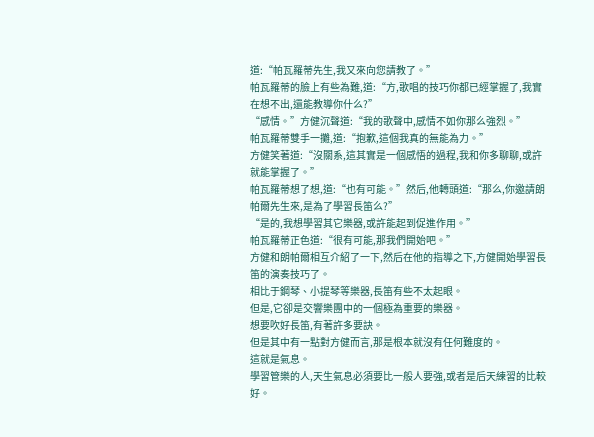道:“帕瓦羅蒂先生,我又來向您請教了。”
帕瓦羅蒂的臉上有些為難,道:“方,歌唱的技巧你都已經掌握了,我實在想不出,還能教導你什么?”
“感情。”方健沉聲道:“我的歌聲中,感情不如你那么強烈。”
帕瓦羅蒂雙手一攤,道:“抱歉,這個我真的無能為力。”
方健笑著道:“沒關系,這其實是一個感悟的過程,我和你多聊聊,或許就能掌握了。”
帕瓦羅蒂想了想,道:“也有可能。”然后,他轉頭道:“那么,你邀請朗帕爾先生來,是為了學習長笛么?”
“是的,我想學習其它樂器,或許能起到促進作用。”
帕瓦羅蒂正色道:“很有可能,那我們開始吧。”
方健和朗帕爾相互介紹了一下,然后在他的指導之下,方健開始學習長笛的演奏技巧了。
相比于鋼琴、小提琴等樂器,長笛有些不太起眼。
但是,它卻是交響樂團中的一個極為重要的樂器。
想要吹好長笛,有著許多要訣。
但是其中有一點對方健而言,那是根本就沒有任何難度的。
這就是氣息。
學習管樂的人,天生氣息必須要比一般人要強,或者是后天練習的比較好。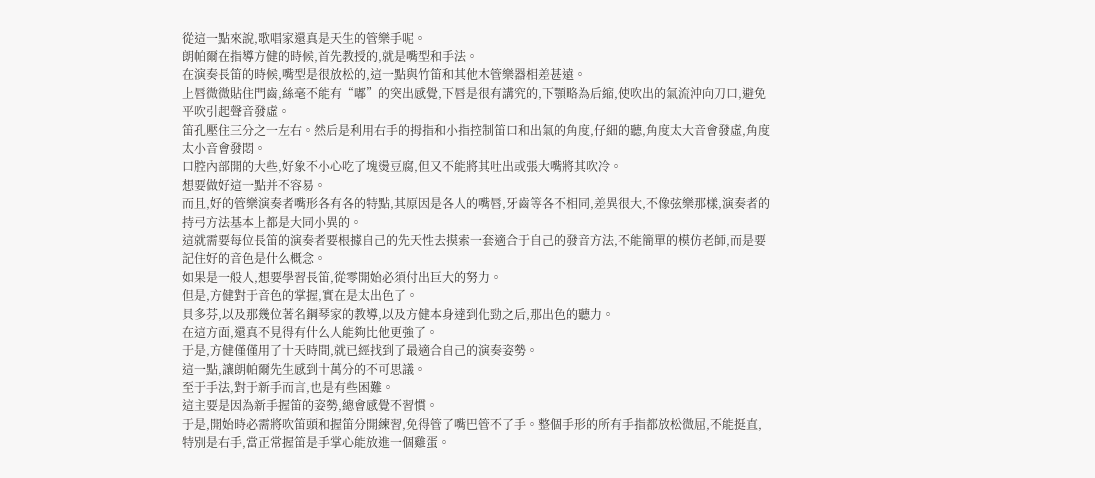從這一點來說,歌唱家還真是天生的管樂手呢。
朗帕爾在指導方健的時候,首先教授的,就是嘴型和手法。
在演奏長笛的時候,嘴型是很放松的,這一點與竹笛和其他木管樂器相差甚遠。
上唇微微貼住門齒,絲毫不能有“嘟”的突出感覺,下唇是很有講究的,下顎略為后縮,使吹出的氣流沖向刀口,避免平吹引起聲音發虛。
笛孔壓住三分之一左右。然后是利用右手的拇指和小指控制笛口和出氣的角度,仔細的聽,角度太大音會發虛,角度太小音會發悶。
口腔內部開的大些,好象不小心吃了塊燙豆腐,但又不能將其吐出或張大嘴將其吹冷。
想要做好這一點并不容易。
而且,好的管樂演奏者嘴形各有各的特點,其原因是各人的嘴唇,牙齒等各不相同,差異很大,不像弦樂那樣,演奏者的持弓方法基本上都是大同小異的。
這就需要每位長笛的演奏者要根據自己的先天性去摸索一套適合于自己的發音方法,不能簡單的模仿老師,而是要記住好的音色是什么概念。
如果是一般人,想要學習長笛,從零開始必須付出巨大的努力。
但是,方健對于音色的掌握,實在是太出色了。
貝多芬,以及那幾位著名鋼琴家的教導,以及方健本身達到化勁之后,那出色的聽力。
在這方面,還真不見得有什么人能夠比他更強了。
于是,方健僅僅用了十天時間,就已經找到了最適合自己的演奏姿勢。
這一點,讓朗帕爾先生感到十萬分的不可思議。
至于手法,對于新手而言,也是有些困難。
這主要是因為新手握笛的姿勢,總會感覺不習慣。
于是,開始時必需將吹笛頭和握笛分開練習,免得管了嘴巴管不了手。整個手形的所有手指都放松微屈,不能挺直,特別是右手,當正常握笛是手掌心能放進一個雞蛋。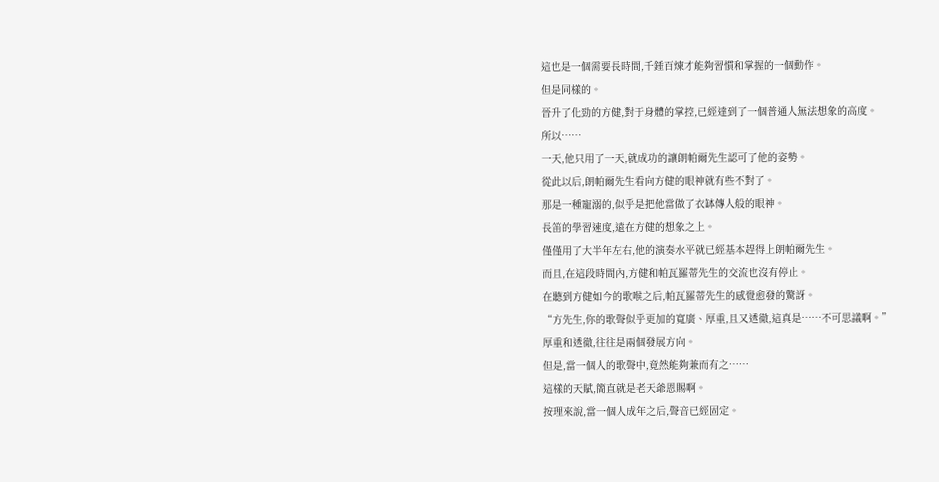這也是一個需要長時間,千錘百煉才能夠習慣和掌握的一個動作。
但是同樣的。
晉升了化勁的方健,對于身體的掌控,已經達到了一個普通人無法想象的高度。
所以……
一天,他只用了一天,就成功的讓朗帕爾先生認可了他的姿勢。
從此以后,朗帕爾先生看向方健的眼神就有些不對了。
那是一種寵溺的,似乎是把他當做了衣缽傳人般的眼神。
長笛的學習速度,遠在方健的想象之上。
僅僅用了大半年左右,他的演奏水平就已經基本趕得上朗帕爾先生。
而且,在這段時間內,方健和帕瓦羅蒂先生的交流也沒有停止。
在聽到方健如今的歌喉之后,帕瓦羅蒂先生的感覺愈發的驚訝。
“方先生,你的歌聲似乎更加的寬廣、厚重,且又透徹,這真是……不可思議啊。”
厚重和透徹,往往是兩個發展方向。
但是,當一個人的歌聲中,竟然能夠兼而有之……
這樣的天賦,簡直就是老天爺恩賜啊。
按理來說,當一個人成年之后,聲音已經固定。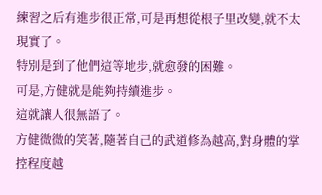練習之后有進步很正常,可是再想從根子里改變,就不太現實了。
特別是到了他們這等地步,就愈發的困難。
可是,方健就是能夠持續進步。
這就讓人很無語了。
方健微微的笑著,隨著自己的武道修為越高,對身體的掌控程度越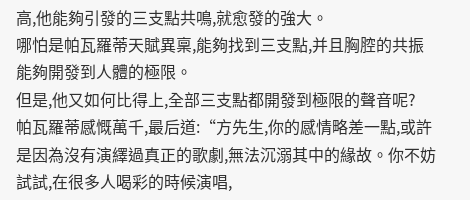高,他能夠引發的三支點共鳴,就愈發的強大。
哪怕是帕瓦羅蒂天賦異稟,能夠找到三支點,并且胸腔的共振能夠開發到人體的極限。
但是,他又如何比得上,全部三支點都開發到極限的聲音呢?
帕瓦羅蒂感慨萬千,最后道:“方先生,你的感情略差一點,或許是因為沒有演繹過真正的歌劇,無法沉溺其中的緣故。你不妨試試,在很多人喝彩的時候演唱,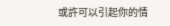或許可以引起你的情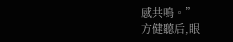感共鳴。”
方健聽后,眼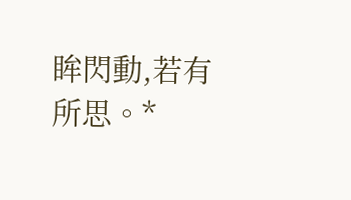眸閃動,若有所思。*